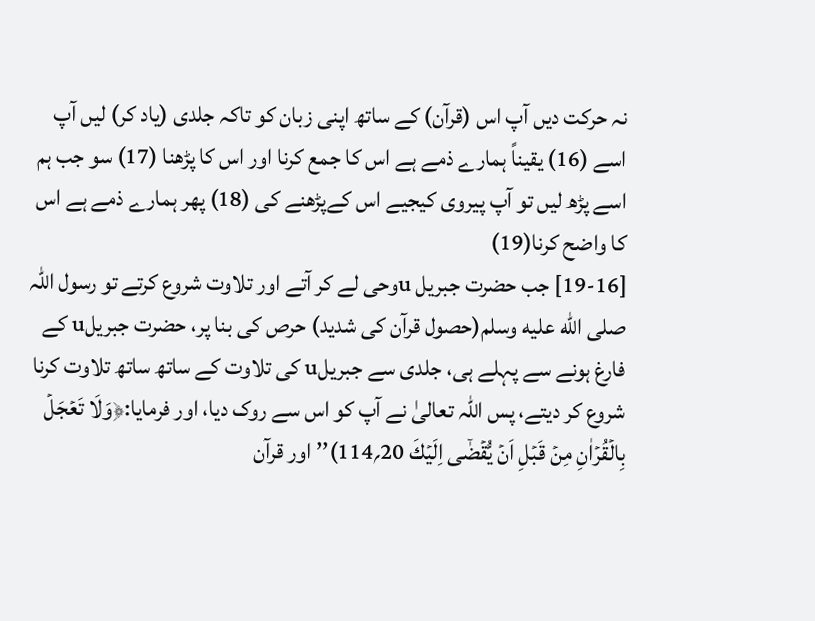نہ حرکت دیں آپ اس (قرآن) کے ساتھ اپنی زبان کو تاکہ جلدی (یاد کر) لیں آپ اسے (16) یقیناً ہمارے ذمے ہے اس کا جمع کرنا اور اس کا پڑھنا (17) سو جب ہم اسے پڑھ لیں تو آپ پیروی کیجیے اس کےپڑھنے کی (18) پھر ہمارے ذمے ہے اس کا واضح کرنا(19)
[19-16] جب حضرت جبریل uوحی لے کر آتے اور تلاوت شروع کرتے تو رسول اللہ صلى الله عليه وسلم(حصول قرآن کی شدید) حرص کی بنا پر، حضرت جبریلu کے فارغ ہونے سے پہلے ہی، جلدی سے جبریلu کی تلاوت کے ساتھ ساتھ تلاوت کرنا شروع کر دیتے، پس اللہ تعالیٰ نے آپ کو اس سے روک دیا، اور فرمایا:﴿وَلَا تَعۡجَلۡ بِالۡقُرۡاٰنِ مِنۡ قَبۡلِ اَنۡ يُّقۡضٰۤى اِلَيۡكَ 20؍114)’’اور قرآن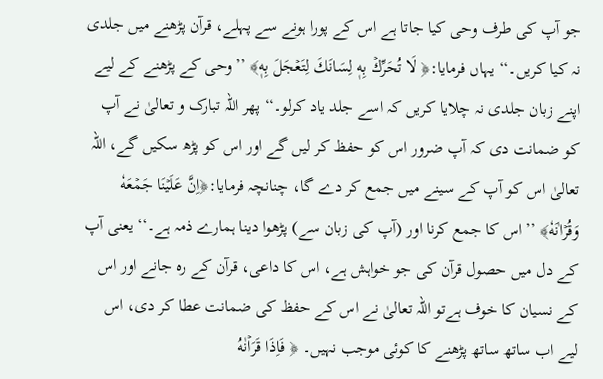جو آپ کی طرف وحی کیا جاتا ہے اس کے پورا ہونے سے پہلے، قرآن پڑھنے میں جلدی نہ کیا کریں۔‘‘ یہاں فرمایا:﴿ لَا تُحَرِّكۡ بِهٖ لِسَانَكَ لِتَعۡجَلَ بِهٖ﴾ ’’وحی کے پڑھنے کے لیے اپنے زبان جلدی نہ چلایا کریں کہ اسے جلد یاد کرلو۔‘‘ پھر اللہ تبارک و تعالیٰ نے آپ کو ضمانت دی کہ آپ ضرور اس کو حفظ کر لیں گے اور اس کو پڑھ سکیں گے، اللہ تعالیٰ اس کو آپ کے سینے میں جمع کر دے گا، چنانچہ فرمایا:﴿اِنَّ عَلَيۡنَا جَمۡعَهٗ وَقُرۡاٰنَهٗ﴾ ’’اس كا جمع كرنا اور (آپ كی زبان سے) پڑھوا دینا ہمارے ذمہ ہے۔‘‘ یعنی آپ کے دل میں حصول قرآن کی جو خواہش ہے، اس کا داعی، قرآن کے رہ جانے اور اس کے نسیان کا خوف ہےتو اللہ تعالیٰ نے اس کے حفظ کی ضمانت عطا کر دی، اس لیے اب ساتھ ساتھ پڑھنے کا کوئی موجب نہیں۔ ﴿ فَاِذَا قَرَاۡنٰهُ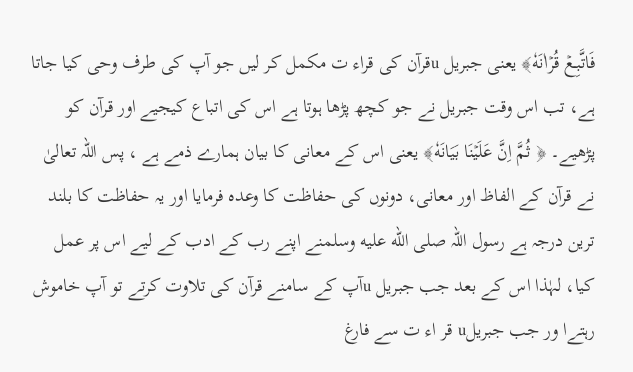فَاتَّبِـعۡ قُرۡاٰنَهٗ﴾ یعنی جبریل uقرآن کی قراء ت مکمل کر لیں جو آپ کی طرف وحی کیا جاتا ہے، تب اس وقت جبریل نے جو کچھ پڑھا ہوتا ہے اس کی اتباع کیجیے اور قرآن کو پڑھیے۔ ﴿ ثُمَّ اِنَّ عَلَيۡنَا بَيَانَهٗ﴾ یعنی اس کے معانی کا بیان ہمارے ذمے ہے ، پس اللہ تعالیٰ نے قرآن کے الفاظ اور معانی، دونوں کی حفاظت کا وعدہ فرمایا اور یہ حفاظت کا بلند ترین درجہ ہے رسول اللہ صلى الله عليه وسلمنے اپنے رب کے ادب کے لیے اس پر عمل کیا، لہٰذا اس کے بعد جب جبریل uآپ کے سامنے قرآن کی تلاوت کرتے تو آپ خاموش رہتےا ور جب جبریلu قر اء ت سے فارغ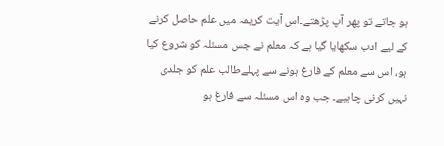ہو جاتے تو پھر آپ پڑھتے۔اس آیت کریمہ میں علم حاصل کرنے کے لیے ادب سکھایا گیا ہے کہ معلم نے جس مسئلہ کو شروع کیا ہو، اس سے معلم کے فارغ ہونے سے پہلےطالب علم کو جلدی نہیں کرنی چاہیے۔ جب وہ اس مسئلہ سے فارغ ہو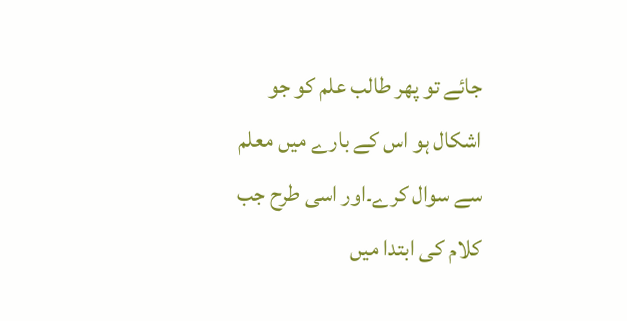جائے تو پھر طالب علم کو جو اشکال ہو اس کے بارے میں معلم سے سوال کرے۔اور اسی طرح جب کلام کی ابتدا میں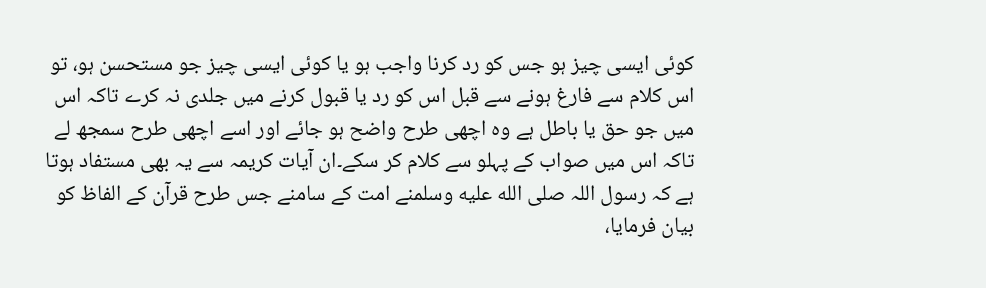کوئی ایسی چیز ہو جس کو رد کرنا واجب ہو یا کوئی ایسی چیز جو مستحسن ہو، تو اس کلام سے فارغ ہونے سے قبل اس کو رد یا قبول کرنے میں جلدی نہ کرے تاکہ اس میں جو حق یا باطل ہے وہ اچھی طرح واضح ہو جائے اور اسے اچھی طرح سمجھ لے تاکہ اس میں صواب کے پہلو سے کلام کر سکے۔ان آیات کریمہ سے یہ بھی مستفاد ہوتا ہے کہ رسول اللہ صلى الله عليه وسلمنے امت کے سامنے جس طرح قرآن کے الفاظ کو بیان فرمایا،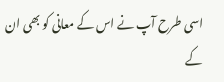اسی طرح آپ نے اس کے معانی کو بھی ان کے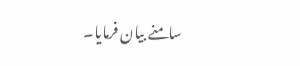سامنے بیان فرمایا۔